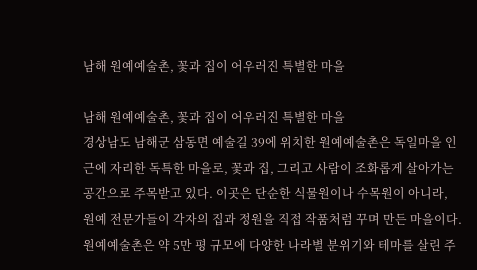남해 원예예술촌, 꽃과 집이 어우러진 특별한 마을

남해 원예예술촌, 꽃과 집이 어우러진 특별한 마을
경상남도 남해군 삼동면 예술길 39에 위치한 원예예술촌은 독일마을 인근에 자리한 독특한 마을로, 꽃과 집, 그리고 사람이 조화롭게 살아가는 공간으로 주목받고 있다. 이곳은 단순한 식물원이나 수목원이 아니라, 원예 전문가들이 각자의 집과 정원을 직접 작품처럼 꾸며 만든 마을이다.
원예예술촌은 약 5만 평 규모에 다양한 나라별 분위기와 테마를 살린 주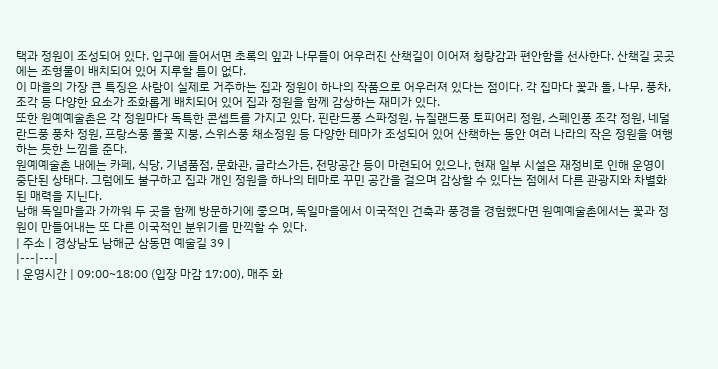택과 정원이 조성되어 있다. 입구에 들어서면 초록의 잎과 나무들이 어우러진 산책길이 이어져 청량감과 편안함을 선사한다. 산책길 곳곳에는 조형물이 배치되어 있어 지루할 틈이 없다.
이 마을의 가장 큰 특징은 사람이 실제로 거주하는 집과 정원이 하나의 작품으로 어우러져 있다는 점이다. 각 집마다 꽃과 돌, 나무, 풍차, 조각 등 다양한 요소가 조화롭게 배치되어 있어 집과 정원을 함께 감상하는 재미가 있다.
또한 원예예술촌은 각 정원마다 독특한 콘셉트를 가지고 있다. 핀란드풍 스파정원, 뉴질랜드풍 토피어리 정원, 스페인풍 조각 정원, 네덜란드풍 풍차 정원, 프랑스풍 풀꽃 지붕, 스위스풍 채소정원 등 다양한 테마가 조성되어 있어 산책하는 동안 여러 나라의 작은 정원을 여행하는 듯한 느낌을 준다.
원예예술촌 내에는 카페, 식당, 기념품점, 문화관, 글라스가든, 전망공간 등이 마련되어 있으나, 현재 일부 시설은 재정비로 인해 운영이 중단된 상태다. 그럼에도 불구하고 집과 개인 정원을 하나의 테마로 꾸민 공간을 걸으며 감상할 수 있다는 점에서 다른 관광지와 차별화된 매력을 지닌다.
남해 독일마을과 가까워 두 곳을 함께 방문하기에 좋으며, 독일마을에서 이국적인 건축과 풍경을 경험했다면 원예예술촌에서는 꽃과 정원이 만들어내는 또 다른 이국적인 분위기를 만끽할 수 있다.
| 주소 | 경상남도 남해군 삼동면 예술길 39 |
|---|---|
| 운영시간 | 09:00~18:00 (입장 마감 17:00), 매주 화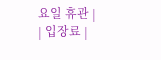요일 휴관 |
| 입장료 |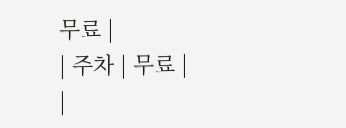무료 |
| 주차 | 무료 |
|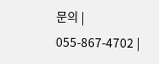문의 | 055-867-4702 |